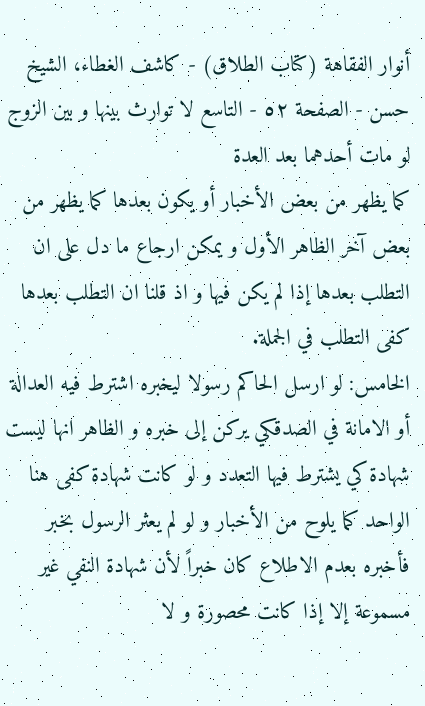أنوار الفقاهة (كتاب الطلاق) - كاشف الغطاء، الشيخ حسن - الصفحة ٥٢ - التاسع لا توارث بينها و بين الزوج لو مات أحدهما بعد العدة
كما يظهر من بعض الأخبار أو يكون بعدها كما يظهر من بعض آخر الظاهر الأول و يمكن ارجاع ما دل على ان التطلب بعدها إذا لم يكن فيها و اذ قلنا ان التطلب بعدها كفى التطلب في الجملة.
الخامس: لو ارسل الحاكم رسولا ليخبره اشترط فيه العدالة أو الامانة في الصدقكي يركن إلى خبره و الظاهر انها ليست شهادة كي يشترط فيها التعدد و لو كانت شهادة كفى هنا الواحد كما يلوح من الأخبار و لو لم يعثر الرسول بخبر فأخبره بعدم الاطلاع كان خبراً لأن شهادة النفي غير مسموعة إلا إذا كانت محصورة و لا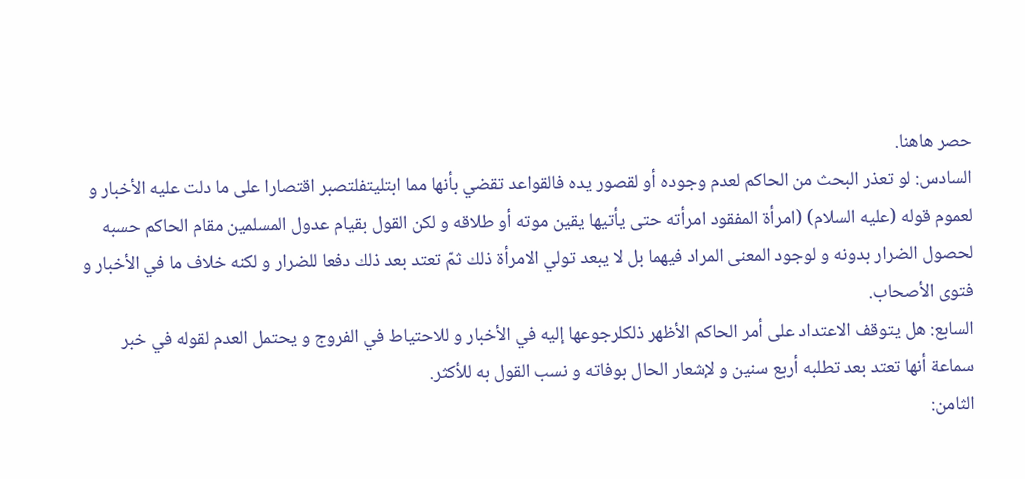حصر هاهنا.
السادس: لو تعذر البحث من الحاكم لعدم وجوده أو لقصور يده فالقواعد تقضي بأنها مما ابتليتفلتصبر اقتصارا على ما دلت عليه الأخبار و لعموم قوله (عليه السلام) (امرأة المفقود امرأته حتى يأتيها يقين موته أو طلاقه و لكن القول بقيام عدول المسلمين مقام الحاكم حسبه لحصول الضرار بدونه و لوجود المعنى المراد فيهما بل لا يبعد تولي الامرأة ذلك ثمّ تعتد بعد ذلك دفعا للضرار و لكنه خلاف ما في الأخبار و فتوى الأصحاب.
السابع: هل يتوقف الاعتداد على أمر الحاكم الأظهر ذلكلرجوعها إليه في الأخبار و للاحتياط في الفروج و يحتمل العدم لقوله في خبر سماعة أنها تعتد بعد تطلبه أربع سنين و لإشعار الحال بوفاته و نسب القول به للأكثر.
الثامن: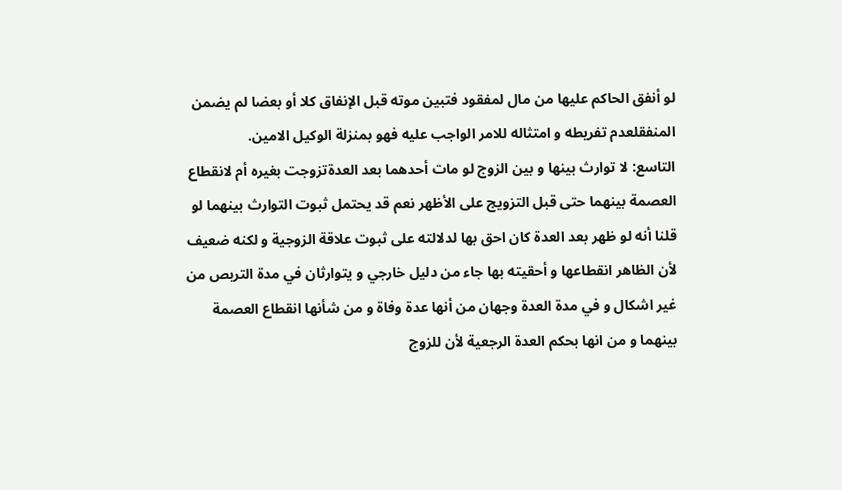لو أنفق الحاكم عليها من مال لمفقود فتبين موته قبل الإنفاق كلا أو بعضا لم يضمن المنفقلعدم تفريطه و امتثاله للامر الواجب عليه فهو بمنزلة الوكيل الامين.
التاسع: لا توارث بينها و بين الزوج لو مات أحدهما بعد العدةتزوجت بغيره أم لانقطاع العصمة بينهما حتى قبل التزويج على الأظهر نعم قد يحتمل ثبوت التوارث بينهما لو قلنا أنه لو ظهر بعد العدة كان احق بها لدلالته على ثبوت علاقة الزوجية و لكنه ضعيف لأن الظاهر انقطاعها و أحقيته بها جاء من دليل خارجي و يتوارثان في مدة التربص من غير اشكال و في مدة العدة وجهان من أنها عدة وفاة و من شأنها انقطاع العصمة بينهما و من انها بحكم العدة الرجعية لأن للزوج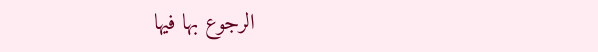الرجوع بها فيها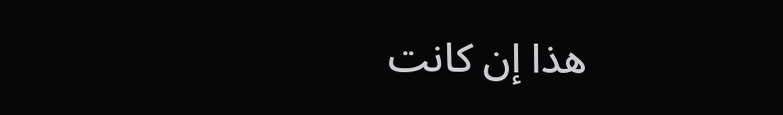هذا إن كانت